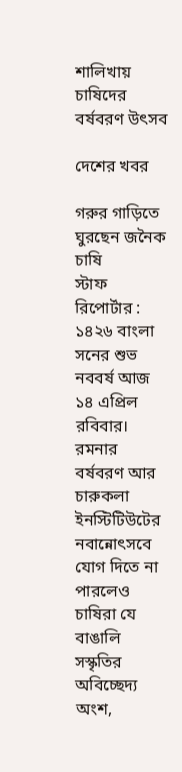শালিখায় চাষিদের বর্ষবরণ উৎসব

দেশের খবর

গরুর গাড়িতে ঘুরছেন জনৈক চাষি
স্টাফ রিপোর্টার :
১৪২৬ বাংলা সনের শুভ নববর্ষ আজ ১৪ এপ্রিল রবিবার। রমনার বর্ষবরণ আর চারুকলা ইনস্টিটিউটের নবান্নোৎসবে যোগ দিতে না পারলেও চাষিরা যে বাঙালি সস্কৃতির অবিচ্ছেদ্য অংশ,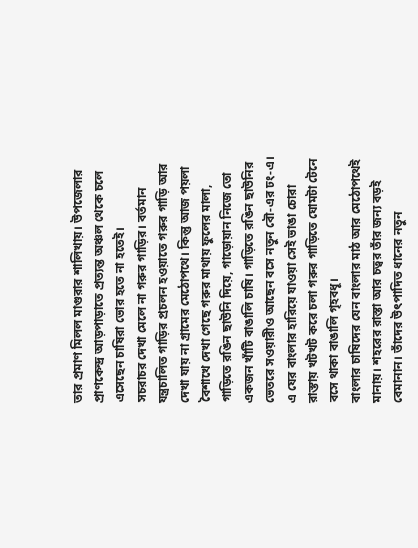তার প্রমাণ মিলল মাগুরার শালিখায়। উপজেলার প্রাণকেন্দ্র আড়পাড়াতে প্রত্যন্ত অঞ্চল থেকে চলে এসেছেন চাষিরা ভোর হতে না হতেই।
সচরাচর দেখা মেলে না গরুর গাড়ির। বর্তমান যন্ত্রচালিত গাড়ির প্রচলন হওয়াতে গরুর গাড়ি আর দেখা যায় না গ্রামের মেঠোপথে। কিন্তু আজ পয়লা বৈশাখে দেখা গেছে গরুর মাথায় ফুলের মালা, গাড়িতে রঙিন ছাউনি দিয়ে, গাড়োয়ান নিজে তো একজন খাঁটি বাঙালি চাষি। গাড়িতে রঙিন ছাউনির ভেতরে সওয়ারীও আছেন বসে নতুন বৌ-এর ঢং-এ। এ যের বাংলার হারিয়ে যাওয়া সেই ভাঙা চোরা রাস্তায় খটখট করে চলা গরুর গাড়িতে ঘোমটা টেনে বসে থাকা বাঙালি গৃহবধূ।
বাংলার চাষিদের যেন বাংলার মাঠ আর মেঠোপথেই মানায়। শহরের রাস্তা আর চত্বর তাঁর জন্য বড়ই বেমানান। তাঁদের উৎপাদিত ধানের নতুন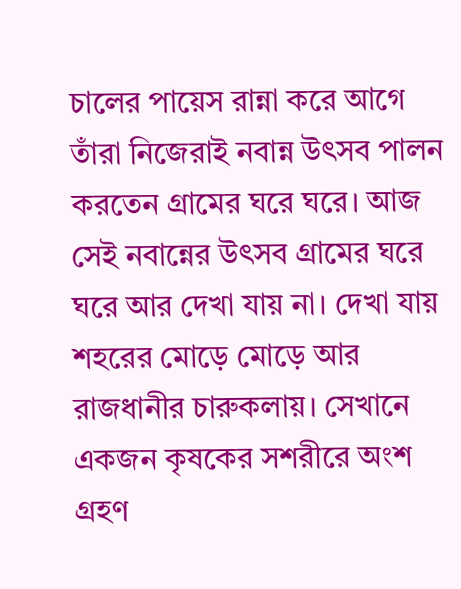চালের পায়েস রান্না করে আগে তাঁরা নিজেরাই নবান্ন উৎসব পালন করতেন গ্রামের ঘরে ঘরে। আজ সেই নবান্নের উৎসব গ্রামের ঘরে ঘরে আর দেখা যায় না। দেখা যায় শহরের মোড়ে মোড়ে আর রাজধানীর চারুকলায়। সেখানে একজন কৃষকের সশরীরে অংশ গ্রহণ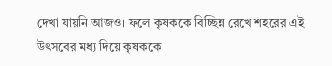দেখা যায়নি আজও। ফলে কৃষককে বিচ্ছিন্ন রেখে শহরের এই উৎসবের মধ্য দিয়ে কৃষককে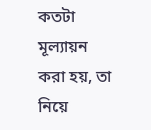কতটা মূল্যায়ন করা হয়, তা নিয়ে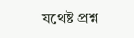যথেষ্ট প্রশ্ন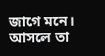জাগে মনে। আসলে তা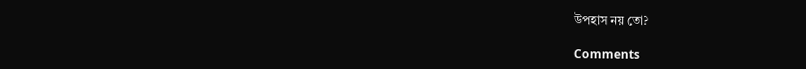উপহাস নয় তো?

Comments